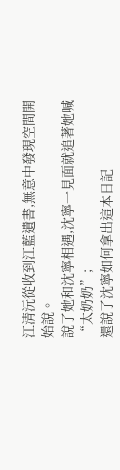江清沅從收到江藍遺書,無意中發現空間開始說。
說了她和沈寧相遇,沈寧一見面就追著她喊“太奶奶”;
還說了沈寧如何拿出這本日記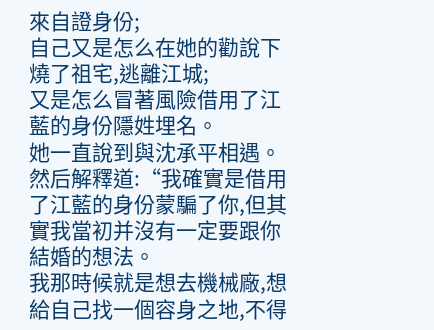來自證身份;
自己又是怎么在她的勸說下燒了祖宅,逃離江城;
又是怎么冒著風險借用了江藍的身份隱姓埋名。
她一直說到與沈承平相遇。
然后解釋道:“我確實是借用了江藍的身份蒙騙了你,但其實我當初并沒有一定要跟你結婚的想法。
我那時候就是想去機械廠,想給自己找一個容身之地,不得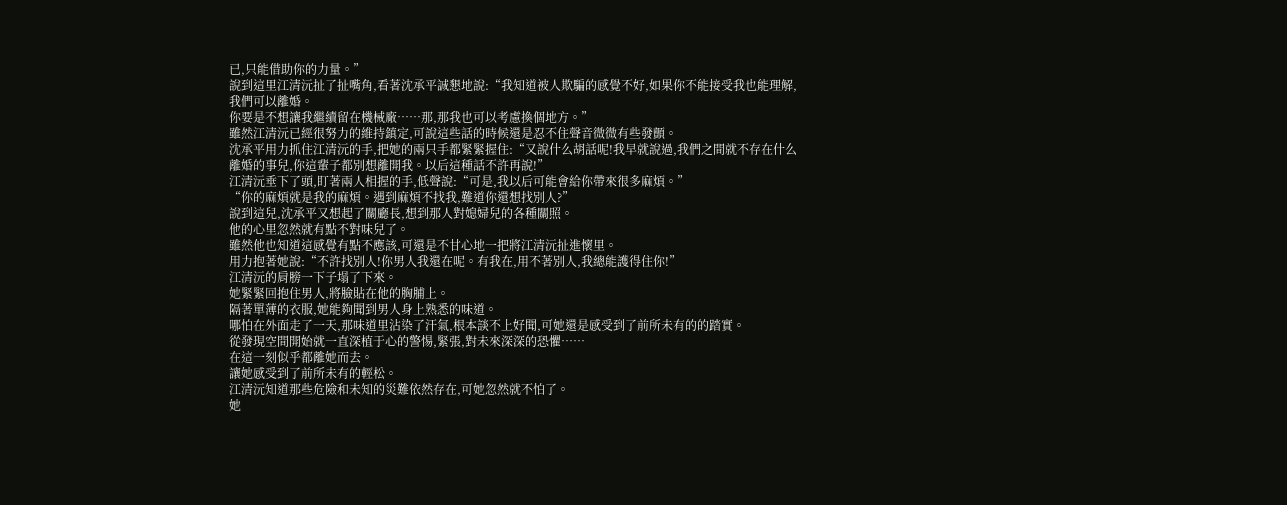已,只能借助你的力量。”
說到這里江清沅扯了扯嘴角,看著沈承平誠懇地說:“我知道被人欺騙的感覺不好,如果你不能接受我也能理解,我們可以離婚。
你要是不想讓我繼續留在機械廠……那,那我也可以考慮換個地方。”
雖然江清沅已經很努力的維持鎮定,可說這些話的時候還是忍不住聲音微微有些發顫。
沈承平用力抓住江清沅的手,把她的兩只手都緊緊握住:“又說什么胡話呢!我早就說過,我們之間就不存在什么離婚的事兒,你這輩子都別想離開我。以后這種話不許再說!”
江清沅垂下了頭,盯著兩人相握的手,低聲說:“可是,我以后可能會給你帶來很多麻煩。”
“你的麻煩就是我的麻煩。遇到麻煩不找我,難道你還想找別人?”
說到這兒,沈承平又想起了關廳長,想到那人對媳婦兒的各種關照。
他的心里忽然就有點不對味兒了。
雖然他也知道這感覺有點不應該,可還是不甘心地一把將江清沅扯進懷里。
用力抱著她說:“不許找別人!你男人我還在呢。有我在,用不著別人,我總能護得住你!”
江清沅的肩膀一下子塌了下來。
她緊緊回抱住男人,將臉貼在他的胸脯上。
隔著單薄的衣服,她能夠聞到男人身上熟悉的味道。
哪怕在外面走了一天,那味道里沾染了汗氣,根本談不上好聞,可她還是感受到了前所未有的的踏實。
從發現空間開始就一直深植于心的警惕,緊張,對未來深深的恐懼……
在這一刻似乎都離她而去。
讓她感受到了前所未有的輕松。
江清沅知道那些危險和未知的災難依然存在,可她忽然就不怕了。
她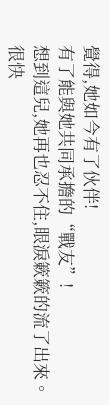覺得,她如今有了伙伴!
有了能與她共同承擔的“戰友”!
想到這兒,她再也忍不住,眼淚簌簌的流了出來。
很快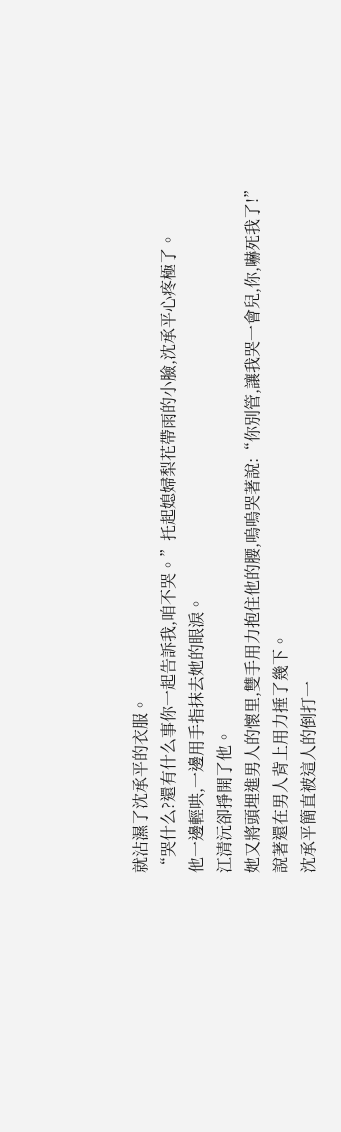就沾濕了沈承平的衣服。
“哭什么?還有什么事你一起告訴我,咱不哭。”托起媳婦梨花帶雨的小臉,沈承平心疼極了。
他一邊輕哄,一邊用手指抹去她的眼淚。
江清沅卻掙開了他。
她又將頭埋進男人的懷里,雙手用力抱住他的腰,嗚嗚哭著說:“你別管,讓我哭一會兒,你,嚇死我了!”
說著還在男人背上用力捶了幾下。
沈承平簡直被這人的倒打一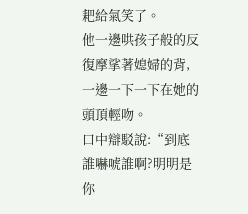耙給氣笑了。
他一邊哄孩子般的反復摩挲著媳婦的背,一邊一下一下在她的頭頂輕吻。
口中辯駁說:“到底誰嚇唬誰啊?明明是你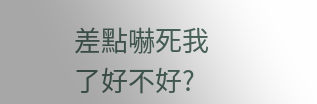差點嚇死我了好不好?